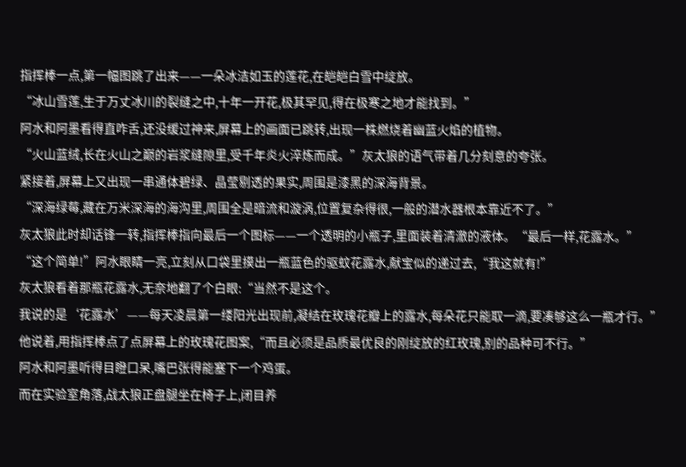指挥棒一点,第一幅图跳了出来——一朵冰洁如玉的莲花,在皑皑白雪中绽放。
“冰山雪莲,生于万丈冰川的裂缝之中,十年一开花,极其罕见,得在极寒之地才能找到。”
阿水和阿墨看得直咋舌,还没缓过神来,屏幕上的画面已跳转,出现一株燃烧着幽蓝火焰的植物。
“火山蓝绒,长在火山之巅的岩浆缝隙里,受千年炎火淬炼而成。”灰太狼的语气带着几分刻意的夸张。
紧接着,屏幕上又出现一串通体碧绿、晶莹剔透的果实,周围是漆黑的深海背景。
“深海绿莓,藏在万米深海的海沟里,周围全是暗流和漩涡,位置复杂得很,一般的潜水器根本靠近不了。”
灰太狼此时却话锋一转,指挥棒指向最后一个图标——一个透明的小瓶子,里面装着清澈的液体。“最后一样,花露水。”
“这个简单!”阿水眼睛一亮,立刻从口袋里摸出一瓶蓝色的驱蚊花露水,献宝似的递过去,“我这就有!”
灰太狼看着那瓶花露水,无奈地翻了个白眼:“当然不是这个。
我说的是‘花露水’——每天凌晨第一缕阳光出现前,凝结在玫瑰花瓣上的露水,每朵花只能取一滴,要凑够这么一瓶才行。”
他说着,用指挥棒点了点屏幕上的玫瑰花图案,“而且必须是品质最优良的刚绽放的红玫瑰,别的品种可不行。”
阿水和阿墨听得目瞪口呆,嘴巴张得能塞下一个鸡蛋。
而在实验室角落,战太狼正盘腿坐在椅子上,闭目养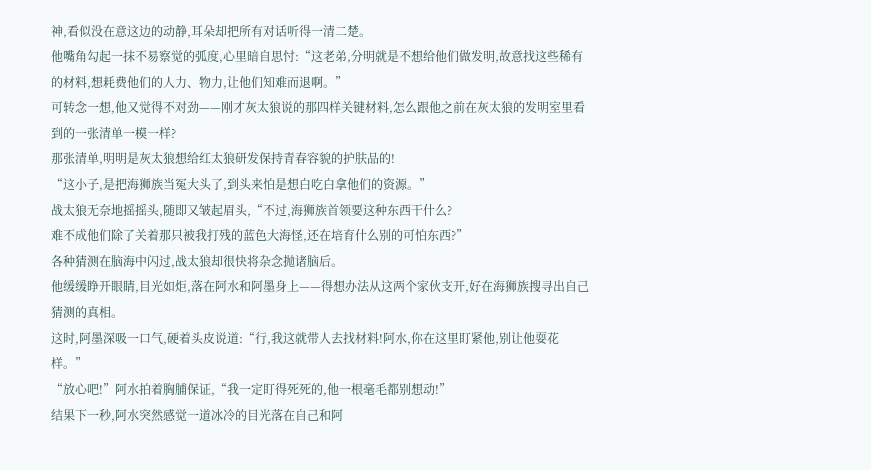神,看似没在意这边的动静,耳朵却把所有对话听得一清二楚。
他嘴角勾起一抹不易察觉的弧度,心里暗自思忖:“这老弟,分明就是不想给他们做发明,故意找这些稀有的材料,想耗费他们的人力、物力,让他们知难而退啊。”
可转念一想,他又觉得不对劲——刚才灰太狼说的那四样关键材料,怎么跟他之前在灰太狼的发明室里看到的一张清单一模一样?
那张清单,明明是灰太狼想给红太狼研发保持青春容貌的护肤品的!
“这小子,是把海狮族当冤大头了,到头来怕是想白吃白拿他们的资源。”
战太狼无奈地摇摇头,随即又皱起眉头,“不过,海狮族首领要这种东西干什么?
难不成他们除了关着那只被我打残的蓝色大海怪,还在培育什么别的可怕东西?”
各种猜测在脑海中闪过,战太狼却很快将杂念抛诸脑后。
他缓缓睁开眼睛,目光如炬,落在阿水和阿墨身上——得想办法从这两个家伙支开,好在海狮族搜寻出自己猜测的真相。
这时,阿墨深吸一口气,硬着头皮说道:“行,我这就带人去找材料!阿水,你在这里盯紧他,别让他耍花样。”
“放心吧!”阿水拍着胸脯保证,“我一定盯得死死的,他一根毫毛都别想动!”
结果下一秒,阿水突然感觉一道冰冷的目光落在自己和阿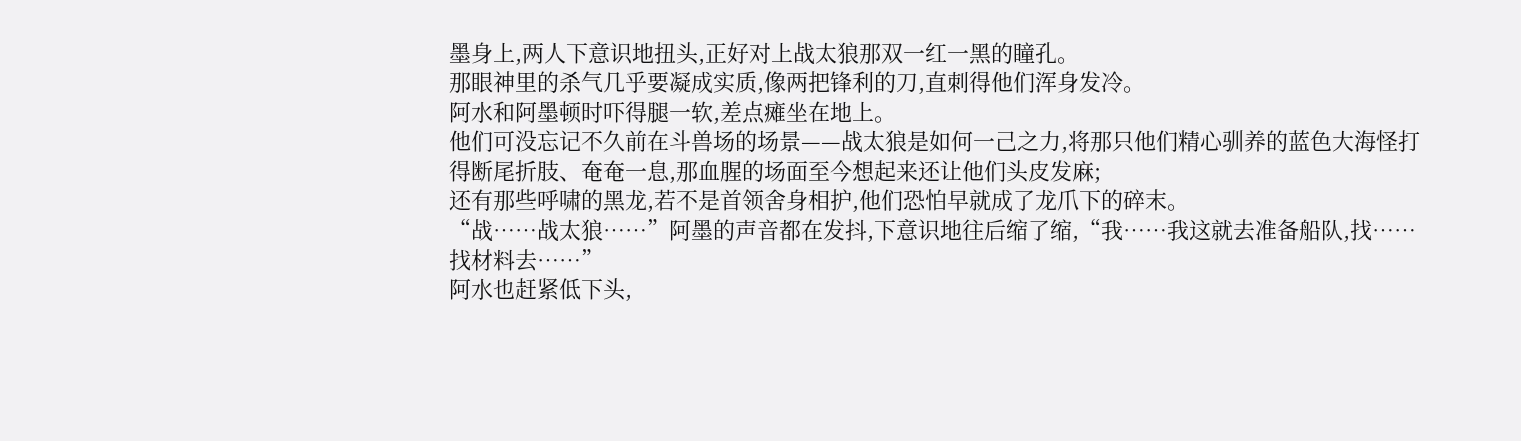墨身上,两人下意识地扭头,正好对上战太狼那双一红一黑的瞳孔。
那眼神里的杀气几乎要凝成实质,像两把锋利的刀,直刺得他们浑身发冷。
阿水和阿墨顿时吓得腿一软,差点瘫坐在地上。
他们可没忘记不久前在斗兽场的场景——战太狼是如何一己之力,将那只他们精心驯养的蓝色大海怪打得断尾折肢、奄奄一息,那血腥的场面至今想起来还让他们头皮发麻;
还有那些呼啸的黑龙,若不是首领舍身相护,他们恐怕早就成了龙爪下的碎末。
“战……战太狼……”阿墨的声音都在发抖,下意识地往后缩了缩,“我……我这就去准备船队,找……找材料去……”
阿水也赶紧低下头,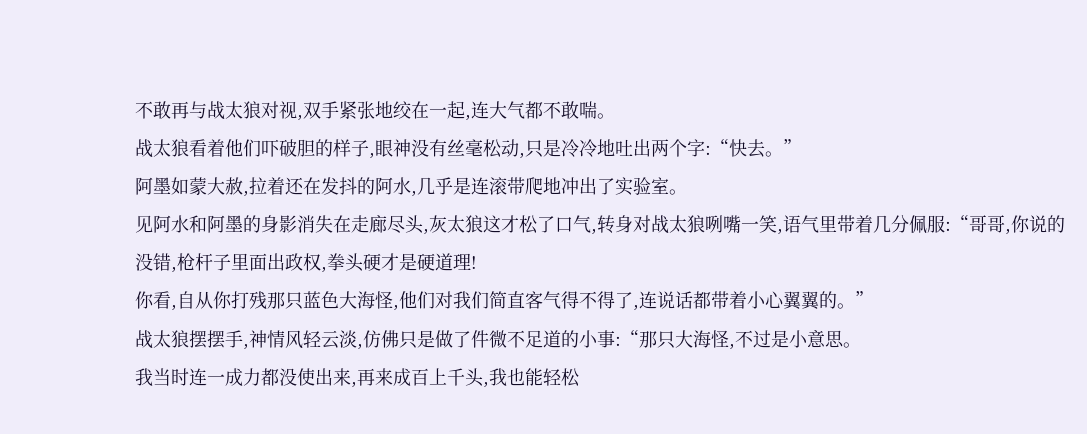不敢再与战太狼对视,双手紧张地绞在一起,连大气都不敢喘。
战太狼看着他们吓破胆的样子,眼神没有丝毫松动,只是冷冷地吐出两个字:“快去。”
阿墨如蒙大赦,拉着还在发抖的阿水,几乎是连滚带爬地冲出了实验室。
见阿水和阿墨的身影消失在走廊尽头,灰太狼这才松了口气,转身对战太狼咧嘴一笑,语气里带着几分佩服:“哥哥,你说的没错,枪杆子里面出政权,拳头硬才是硬道理!
你看,自从你打残那只蓝色大海怪,他们对我们简直客气得不得了,连说话都带着小心翼翼的。”
战太狼摆摆手,神情风轻云淡,仿佛只是做了件微不足道的小事:“那只大海怪,不过是小意思。
我当时连一成力都没使出来,再来成百上千头,我也能轻松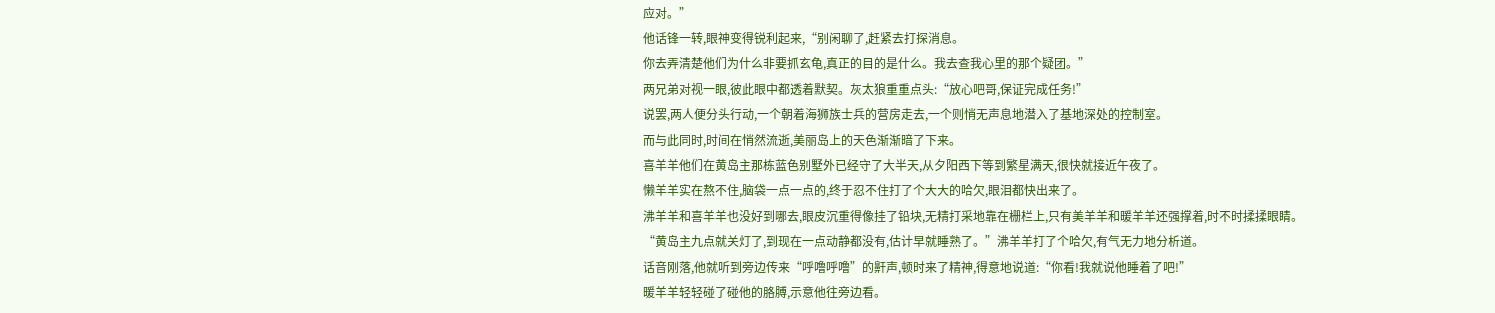应对。”
他话锋一转,眼神变得锐利起来,“别闲聊了,赶紧去打探消息。
你去弄清楚他们为什么非要抓玄龟,真正的目的是什么。我去查我心里的那个疑团。”
两兄弟对视一眼,彼此眼中都透着默契。灰太狼重重点头:“放心吧哥,保证完成任务!”
说罢,两人便分头行动,一个朝着海狮族士兵的营房走去,一个则悄无声息地潜入了基地深处的控制室。
而与此同时,时间在悄然流逝,美丽岛上的天色渐渐暗了下来。
喜羊羊他们在黄岛主那栋蓝色别墅外已经守了大半天,从夕阳西下等到繁星满天,很快就接近午夜了。
懒羊羊实在熬不住,脑袋一点一点的,终于忍不住打了个大大的哈欠,眼泪都快出来了。
沸羊羊和喜羊羊也没好到哪去,眼皮沉重得像挂了铅块,无精打采地靠在栅栏上,只有美羊羊和暖羊羊还强撑着,时不时揉揉眼睛。
“黄岛主九点就关灯了,到现在一点动静都没有,估计早就睡熟了。”沸羊羊打了个哈欠,有气无力地分析道。
话音刚落,他就听到旁边传来“呼噜呼噜”的鼾声,顿时来了精神,得意地说道:“你看!我就说他睡着了吧!”
暖羊羊轻轻碰了碰他的胳膊,示意他往旁边看。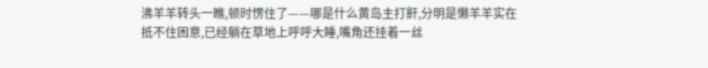沸羊羊转头一瞧,顿时愣住了——哪是什么黄岛主打鼾,分明是懒羊羊实在抵不住困意,已经躺在草地上呼呼大睡,嘴角还挂着一丝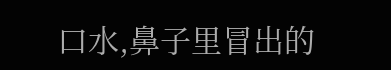口水,鼻子里冒出的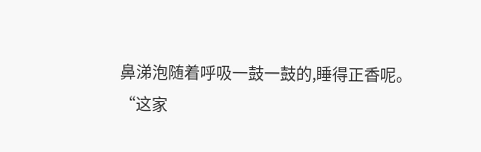鼻涕泡随着呼吸一鼓一鼓的,睡得正香呢。
“这家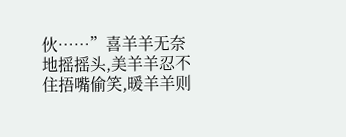伙……”喜羊羊无奈地摇摇头,美羊羊忍不住捂嘴偷笑,暖羊羊则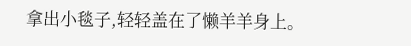拿出小毯子,轻轻盖在了懒羊羊身上。